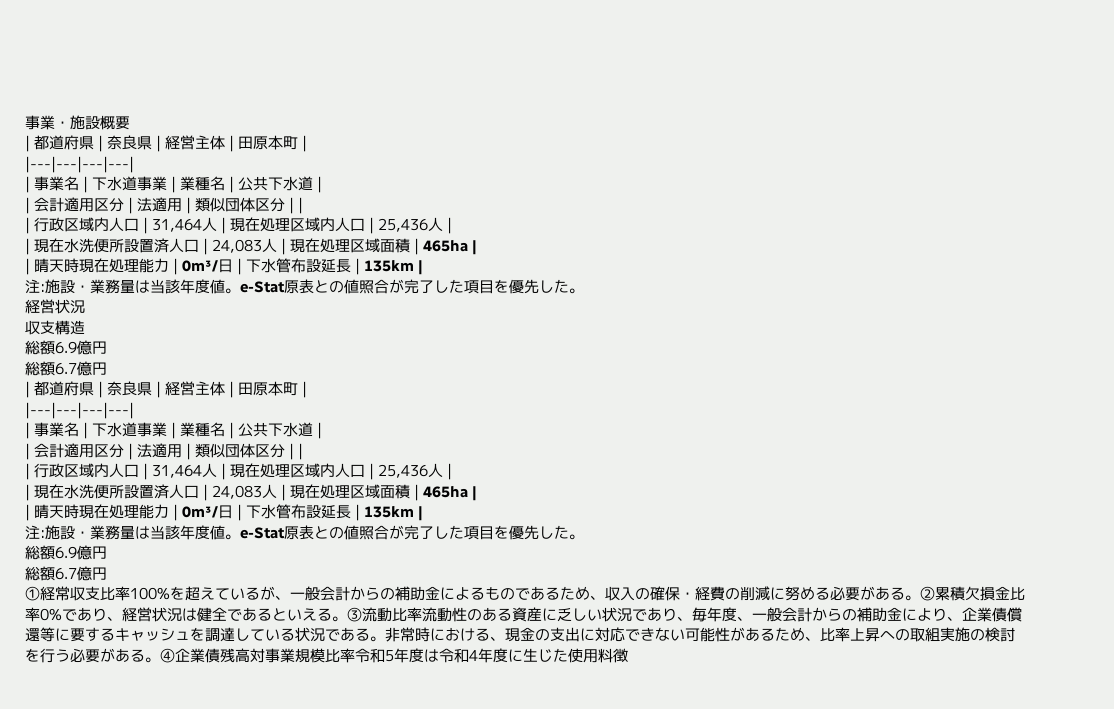事業・施設概要
| 都道府県 | 奈良県 | 経営主体 | 田原本町 |
|---|---|---|---|
| 事業名 | 下水道事業 | 業種名 | 公共下水道 |
| 会計適用区分 | 法適用 | 類似団体区分 | |
| 行政区域内人口 | 31,464人 | 現在処理区域内人口 | 25,436人 |
| 現在水洗便所設置済人口 | 24,083人 | 現在処理区域面積 | 465ha |
| 晴天時現在処理能力 | 0m³/日 | 下水管布設延長 | 135km |
注:施設・業務量は当該年度値。e-Stat原表との値照合が完了した項目を優先した。
経営状況
収支構造
総額6.9億円
総額6.7億円
| 都道府県 | 奈良県 | 経営主体 | 田原本町 |
|---|---|---|---|
| 事業名 | 下水道事業 | 業種名 | 公共下水道 |
| 会計適用区分 | 法適用 | 類似団体区分 | |
| 行政区域内人口 | 31,464人 | 現在処理区域内人口 | 25,436人 |
| 現在水洗便所設置済人口 | 24,083人 | 現在処理区域面積 | 465ha |
| 晴天時現在処理能力 | 0m³/日 | 下水管布設延長 | 135km |
注:施設・業務量は当該年度値。e-Stat原表との値照合が完了した項目を優先した。
総額6.9億円
総額6.7億円
①経常収支比率100%を超えているが、一般会計からの補助金によるものであるため、収入の確保・経費の削減に努める必要がある。②累積欠損金比率0%であり、経営状況は健全であるといえる。③流動比率流動性のある資産に乏しい状況であり、毎年度、一般会計からの補助金により、企業債償還等に要するキャッシュを調達している状況である。非常時における、現金の支出に対応できない可能性があるため、比率上昇への取組実施の検討を行う必要がある。④企業債残高対事業規模比率令和5年度は令和4年度に生じた使用料徴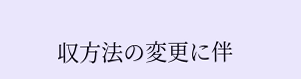収方法の変更に伴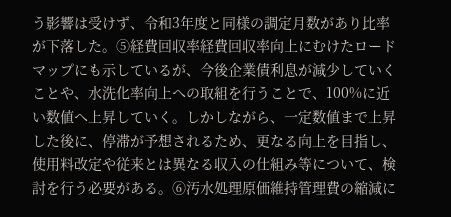う影響は受けず、令和3年度と同様の調定月数があり比率が下落した。⑤経費回収率経費回収率向上にむけたロードマップにも示しているが、今後企業債利息が減少していくことや、水洗化率向上への取組を行うことで、100%に近い数値へ上昇していく。しかしながら、一定数値まで上昇した後に、停滞が予想されるため、更なる向上を目指し、使用料改定や従来とは異なる収入の仕組み等について、検討を行う必要がある。⑥汚水処理原価維持管理費の縮減に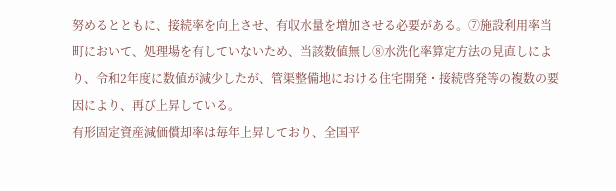努めるとともに、接続率を向上させ、有収水量を増加させる必要がある。⑦施設利用率当町において、処理場を有していないため、当該数値無し⑧水洗化率算定方法の見直しにより、令和2年度に数値が減少したが、管渠整備地における住宅開発・接続啓発等の複数の要因により、再び上昇している。
有形固定資産減価償却率は毎年上昇しており、全国平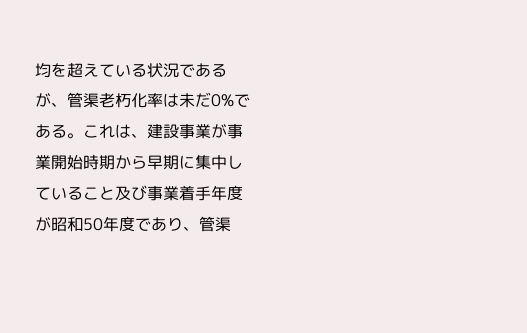均を超えている状況であるが、管渠老朽化率は未だ0%である。これは、建設事業が事業開始時期から早期に集中していること及び事業着手年度が昭和50年度であり、管渠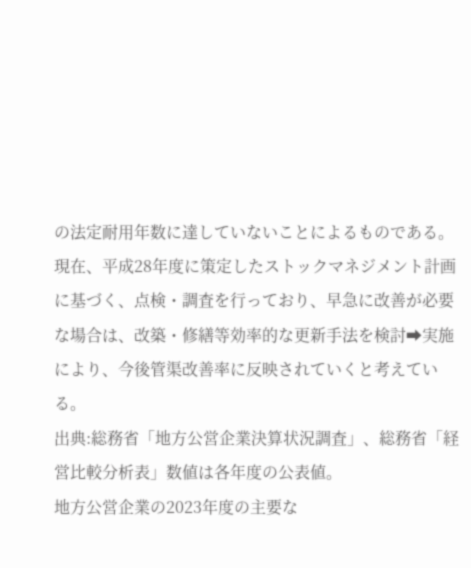の法定耐用年数に達していないことによるものである。現在、平成28年度に策定したストックマネジメント計画に基づく、点検・調査を行っており、早急に改善が必要な場合は、改築・修繕等効率的な更新手法を検討➡実施により、今後管渠改善率に反映されていくと考えている。
出典:総務省「地方公営企業決算状況調査」、総務省「経営比較分析表」数値は各年度の公表値。
地方公営企業の2023年度の主要な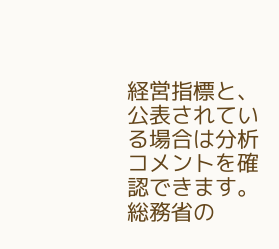経営指標と、公表されている場合は分析コメントを確認できます。
総務省の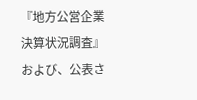『地方公営企業決算状況調査』および、公表さ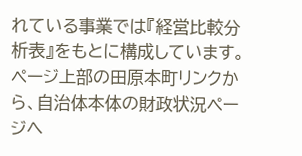れている事業では『経営比較分析表』をもとに構成しています。
ページ上部の田原本町リンクから、自治体本体の財政状況ページへ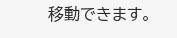移動できます。